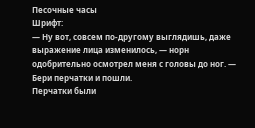Песочные часы
Шрифт:
— Ну вот, совсем по-другому выглядишь, даже выражение лица изменилось, — норн одобрительно осмотрел меня с головы до ног. — Бери перчатки и пошли.
Перчатки были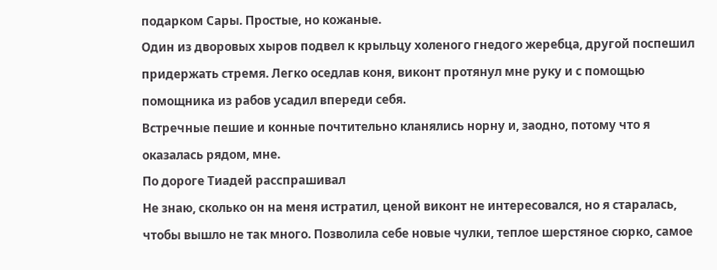подарком Сары. Простые, но кожаные.
Один из дворовых хыров подвел к крыльцу холеного гнедого жеребца, другой поспешил придержать стремя. Легко оседлав коня, виконт протянул мне руку и с помощью помощника из рабов усадил впереди себя.
Встречные пешие и конные почтительно кланялись норну и, заодно, потому что я оказалась рядом, мне.
По дороге Тиадей расспрашивал
Не знаю, сколько он на меня истратил, ценой виконт не интересовался, но я старалась, чтобы вышло не так много. Позволила себе новые чулки, теплое шерстяное сюрко, самое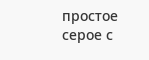простое серое с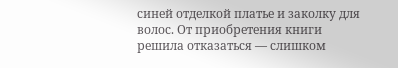синей отделкой платье и заколку для волос. От приобретения книги решила отказаться — слишком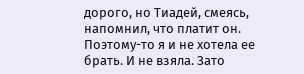дорого, но Тиадей, смеясь, напомнил, что платит он. Поэтому-то я и не хотела ее брать. И не взяла. Зато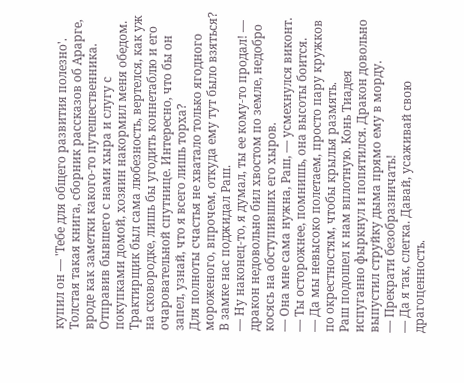купил он — 'Тебе для общего развития полезно'. Толстая такая книга, сборник рассказов об Арарге, вроде как заметки какого-то путешественника.
Отправив бывшего с нами хыра и слугу с покупками домой, хозяин накормил меня обедом. Трактирщик был сама любезность, вертелся, как уж на сковородке, лишь бы угодить коннетаблю и его очаровательной спутнице. Интересно, что бы он запел, узнай, что я всего лишь торха?
Для полноты счастья не хватало только ягодного мороженого, впрочем, откуда ему тут было взяться?
В замке нас поджидал Раш.
— Ну наконец-то, я думал, ты ее кому-то продал! — дракон недовольно бил хвостом по земле, недобро косясь на обступивших его хыров.
— Она мне сама нужна, Раш, — усмехнулся виконт. — Ты осторожнее, помнишь, она высоты боится.
— Да мы невысоко полетаем, просто пару кружков по окрестностям, чтобы крылья размять.
Раш подошел к нам вплотную. Конь Тиадея испуганно фыркнул и попятился. Дракон довольно выпустил струйку дыма прямо ему в морду.
— Прекрати безобразничать!
— Да я так, слегка. Давай, усаживай свою драгоценность.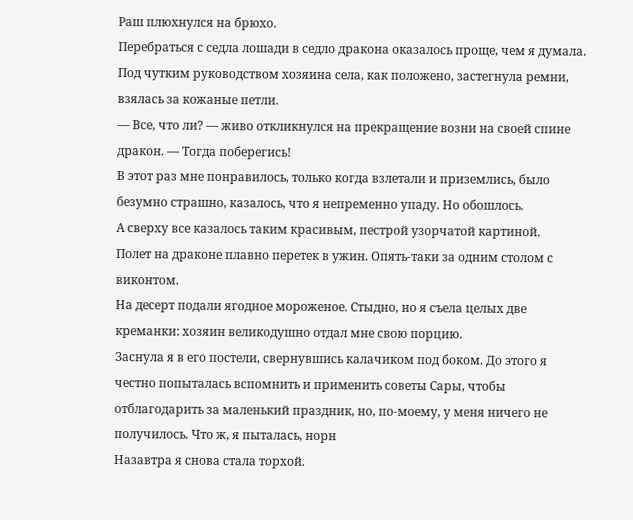Раш плюхнулся на брюхо.
Перебраться с седла лошади в седло дракона оказалось проще, чем я думала. Под чутким руководством хозяина села, как положено, застегнула ремни, взялась за кожаные петли.
— Все, что ли? — живо откликнулся на прекращение возни на своей спине дракон. — Тогда поберегись!
В этот раз мне понравилось, только когда взлетали и приземлись, было безумно страшно, казалось, что я непременно упаду. Но обошлось.
А сверху все казалось таким красивым, пестрой узорчатой картиной.
Полет на драконе плавно перетек в ужин. Опять-таки за одним столом с виконтом.
На десерт подали ягодное мороженое. Стыдно, но я съела целых две креманки: хозяин великодушно отдал мне свою порцию.
Заснула я в его постели, свернувшись калачиком под боком. До этого я честно попыталась вспомнить и применить советы Сары, чтобы отблагодарить за маленький праздник, но, по-моему, у меня ничего не получилось. Что ж, я пыталась, норн
Назавтра я снова стала торхой.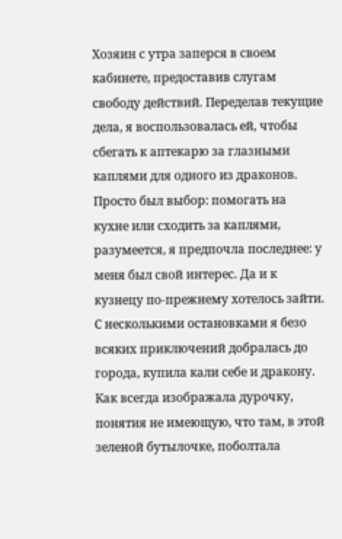Хозяин с утра заперся в своем кабинете, предоставив слугам свободу действий. Переделав текущие дела, я воспользовалась ей, чтобы сбегать к аптекарю за глазными каплями для одного из драконов. Просто был выбор: помогать на кухне или сходить за каплями, разумеется, я предпочла последнее: у меня был свой интерес. Да и к кузнецу по-прежнему хотелось зайти.
С несколькими остановками я безо всяких приключений добралась до города, купила кали себе и дракону. Как всегда изображала дурочку, понятия не имеющую, что там, в этой зеленой бутылочке, поболтала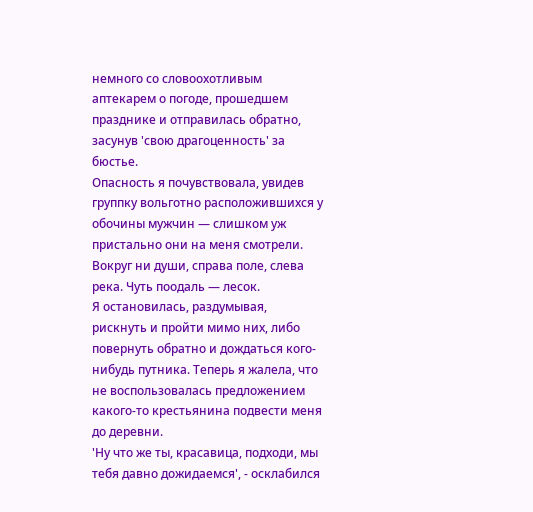немного со словоохотливым аптекарем о погоде, прошедшем празднике и отправилась обратно, засунув 'свою драгоценность' за бюстье.
Опасность я почувствовала, увидев группку вольготно расположившихся у обочины мужчин — слишком уж пристально они на меня смотрели. Вокруг ни души, справа поле, слева река. Чуть поодаль — лесок.
Я остановилась, раздумывая, рискнуть и пройти мимо них, либо повернуть обратно и дождаться кого-нибудь путника. Теперь я жалела, что не воспользовалась предложением какого-то крестьянина подвести меня до деревни.
'Ну что же ты, красавица, подходи, мы тебя давно дожидаемся', - осклабился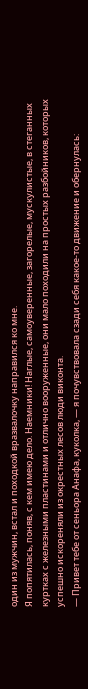один из мужчин, встал и походкой вразвалочку направился ко мне.
Я попятилась, поняв, с кем имею дело. Наемники! Наглые, самоуверенные, загорелые, мускулистые, в стеганных куртках с железными пластинами и отлично вооруженные, они мало походили на простых разбойников, которых успешно искореняли из окрестных лесов люди виконта.
— Привет тебе от сеньора Анафа, куколка, — я почувствовала сзади себя какое-то движение и обернулась: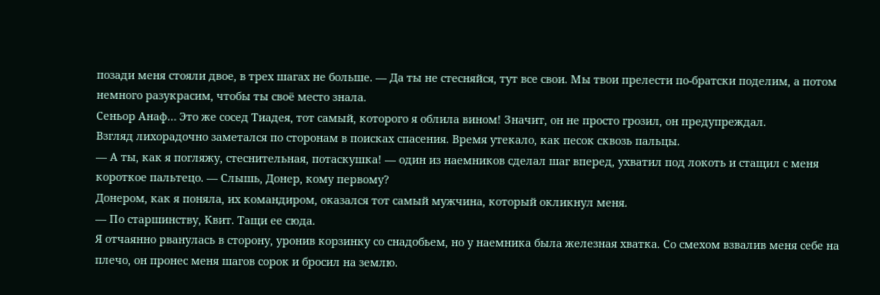позади меня стояли двое, в трех шагах не больше. — Да ты не стесняйся, тут все свои. Мы твои прелести по-братски поделим, а потом немного разукрасим, чтобы ты своё место знала.
Сеньор Анаф… Это же сосед Тиадея, тот самый, которого я облила вином! Значит, он не просто грозил, он предупреждал.
Взгляд лихорадочно заметался по сторонам в поисках спасения. Время утекало, как песок сквозь пальцы.
— А ты, как я погляжу, стеснительная, потаскушка! — один из наемников сделал шаг вперед, ухватил под локоть и стащил с меня короткое пальтецо. — Слышь, Донер, кому первому?
Донером, как я поняла, их командиром, оказался тот самый мужчина, который окликнул меня.
— По старшинству, Квит. Тащи ее сюда.
Я отчаянно рванулась в сторону, уронив корзинку со снадобьем, но у наемника была железная хватка. Со смехом взвалив меня себе на плечо, он пронес меня шагов сорок и бросил на землю.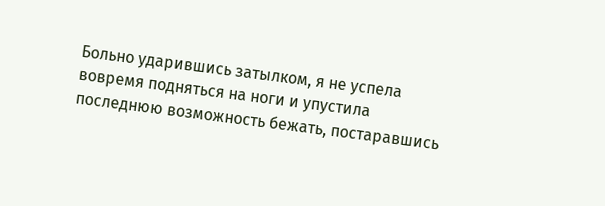Больно ударившись затылком, я не успела вовремя подняться на ноги и упустила последнюю возможность бежать, постаравшись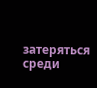затеряться среди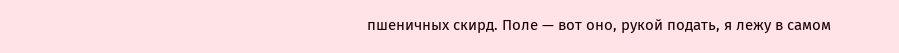пшеничных скирд. Поле — вот оно, рукой подать, я лежу в самом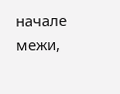начале межи,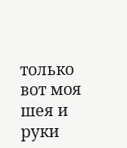только вот моя шея и руки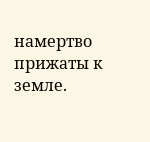намертво прижаты к земле.